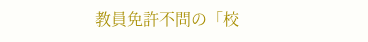教員免許不問の「校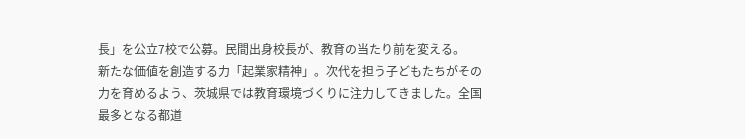長」を公立7校で公募。民間出身校長が、教育の当たり前を変える。
新たな価値を創造する力「起業家精神」。次代を担う子どもたちがその力を育めるよう、茨城県では教育環境づくりに注力してきました。全国最多となる都道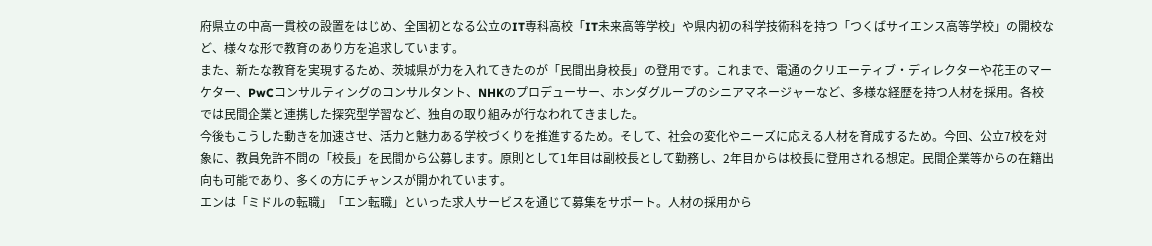府県立の中高一貫校の設置をはじめ、全国初となる公立のIT専科高校「IT未来高等学校」や県内初の科学技術科を持つ「つくばサイエンス高等学校」の開校など、様々な形で教育のあり方を追求しています。
また、新たな教育を実現するため、茨城県が力を入れてきたのが「民間出身校長」の登用です。これまで、電通のクリエーティブ・ディレクターや花王のマーケター、PwCコンサルティングのコンサルタント、NHKのプロデューサー、ホンダグループのシニアマネージャーなど、多様な経歴を持つ人材を採用。各校では民間企業と連携した探究型学習など、独自の取り組みが行なわれてきました。
今後もこうした動きを加速させ、活力と魅力ある学校づくりを推進するため。そして、社会の変化やニーズに応える人材を育成するため。今回、公立7校を対象に、教員免許不問の「校長」を民間から公募します。原則として1年目は副校長として勤務し、2年目からは校長に登用される想定。民間企業等からの在籍出向も可能であり、多くの方にチャンスが開かれています。
エンは「ミドルの転職」「エン転職」といった求人サービスを通じて募集をサポート。人材の採用から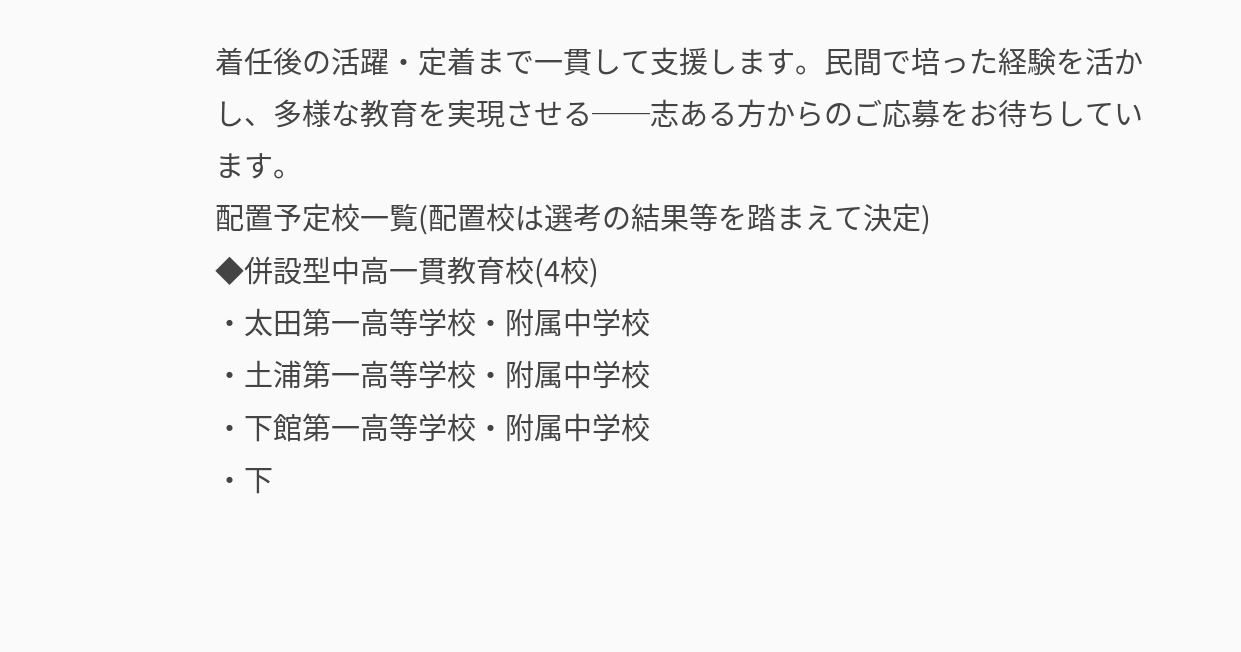着任後の活躍・定着まで一貫して支援します。民間で培った経験を活かし、多様な教育を実現させる──志ある方からのご応募をお待ちしています。
配置予定校一覧(配置校は選考の結果等を踏まえて決定)
◆併設型中高一貫教育校(4校)
・太田第一高等学校・附属中学校
・土浦第一高等学校・附属中学校
・下館第一高等学校・附属中学校
・下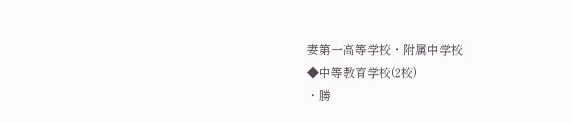妻第一高等学校・附属中学校
◆中等教育学校(2校)
・勝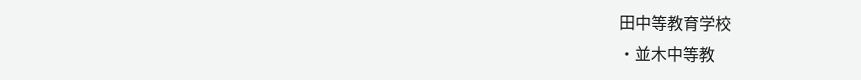田中等教育学校
・並木中等教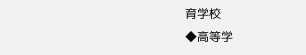育学校
◆高等学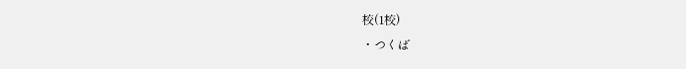校(1校)
・つくば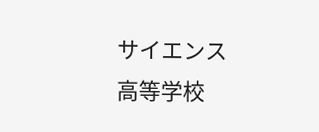サイエンス高等学校